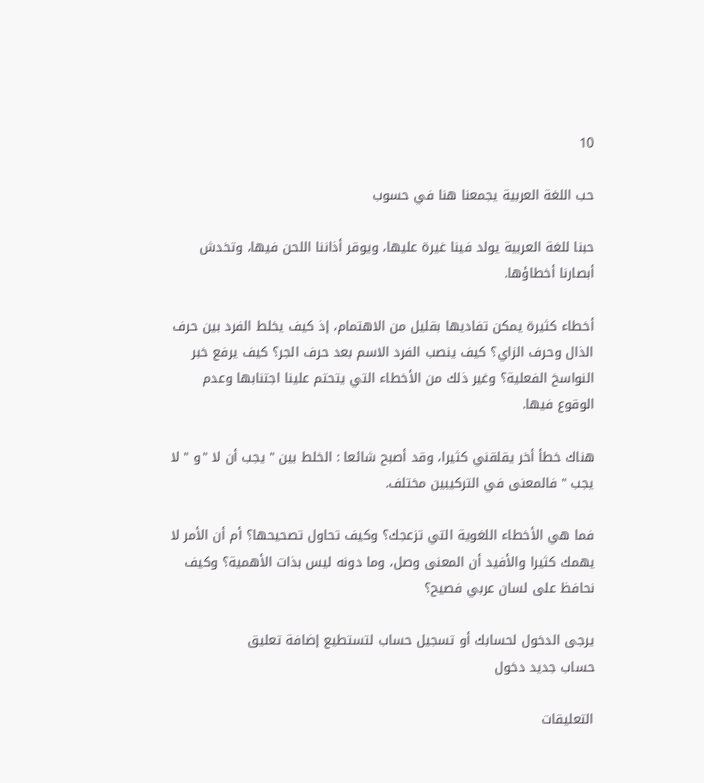10

حب اللغة العربية يجمعنا هنا في حسوب

حبنا للغة العربية يولد فينا غيرة عليها، ويوقر أذاننا اللحن فيها، وتخدش أبصارنا أخطاؤها.

أخطاء كثيرة يمكن تفاديها بقليل من الاهتمام، إذ كيف يخلط الفرد بين حرف الذال وحرف الزاي؟ كيف ينصب الفرد الاسم بعد حرف الجر؟ كيف يرفع خبر النواسخ الفعلية؟ وغير ذلك من الأخطاء التي يتحتم علينا اجتنابها وعدم الوقوع فيها.

هناك خطأ أخر يقلقني كثيرا، وقد أصبح شائعا : الخلط بين " يجب أن لا "و " لا يجب " فالمعنى في التركيبين مختلف.

فما هي الأخطاء اللغوية التي تزعجك؟ وكيف تحاول تصحيحها؟ أم أن الأمر لا يهمك كثيرا والأفيد أن المعنى وصل، وما دونه ليس بذات الأهمية؟ وكيف نحافظ على لسان عربي فصيح؟

يرجى الدخول لحسابك أو تسجيل حساب لتستطيع إضافة تعليق
حساب جديد دخول

التعليقات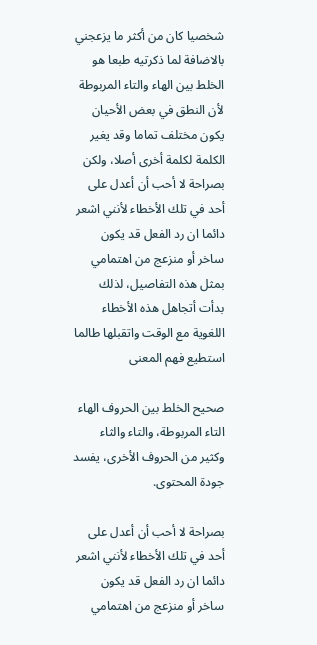شخصيا كان من أكثر ما يزعجني بالاضافة لما ذكرتيه طبعا هو الخلط بين الهاء والتاء المربوطة لأن النطق في بعض الأحيان يكون مختلف تماما وقد يغير الكلمة لكلمة أخرى أصلا، ولكن بصراحة لا أحب أن أعدل على أحد في تلك الأخطاء لأنني اشعر دائما ان رد الفعل قد يكون ساخر أو منزعج من اهتمامي بمثل هذه التفاصيل، لذلك بدأت أتجاهل هذه الأخطاء اللغوية مع الوقت واتقبلها طالما استطيع فهم المعنى

صحيح الخلط بين الحروف الهاء التاء المربوطة، والتاء والثاء وكثير من الحروف الأخرى، يفسد جودة المحتوى.

بصراحة لا أحب أن أعدل على أحد في تلك الأخطاء لأنني اشعر دائما ان رد الفعل قد يكون ساخر أو منزعج من اهتمامي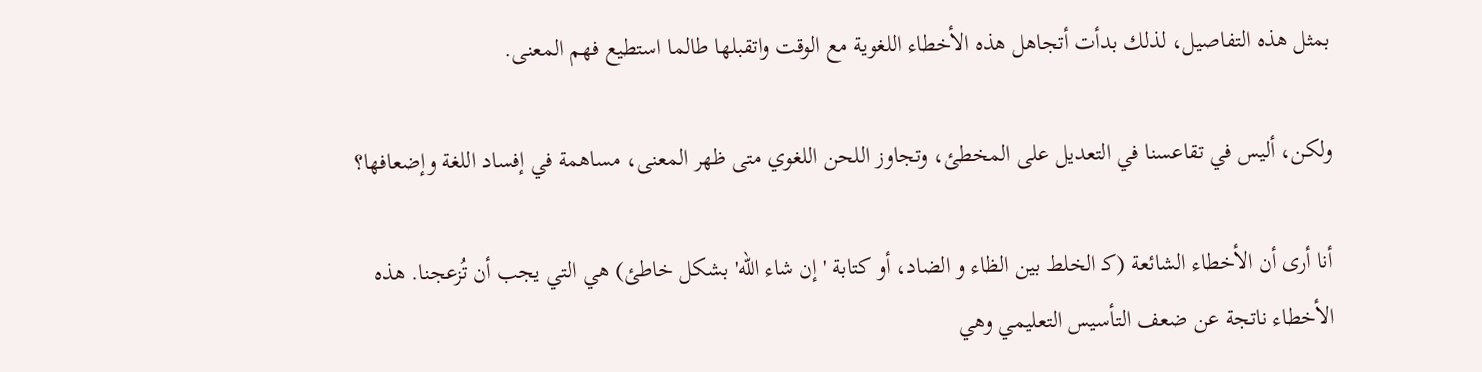بمثل هذه التفاصيل، لذلك بدأت أتجاهل هذه الأخطاء اللغوية مع الوقت واتقبلها طالما استطيع فهم المعنى.

ولكن، أليس في تقاعسنا في التعديل على المخطئ، وتجاوز اللحن اللغوي متى ظهر المعنى، مساهمة في إفساد اللغة وإضعافها؟

أنا أرى أن الأخطاء الشائعة (كـ الخلط بين الظاء و الضاد، أو كتابة 'إن شاء الله' بشكل خاطئ) هي التي يجب أن تُزعجنا. هذه الأخطاء ناتجة عن ضعف التأسيس التعليمي وهي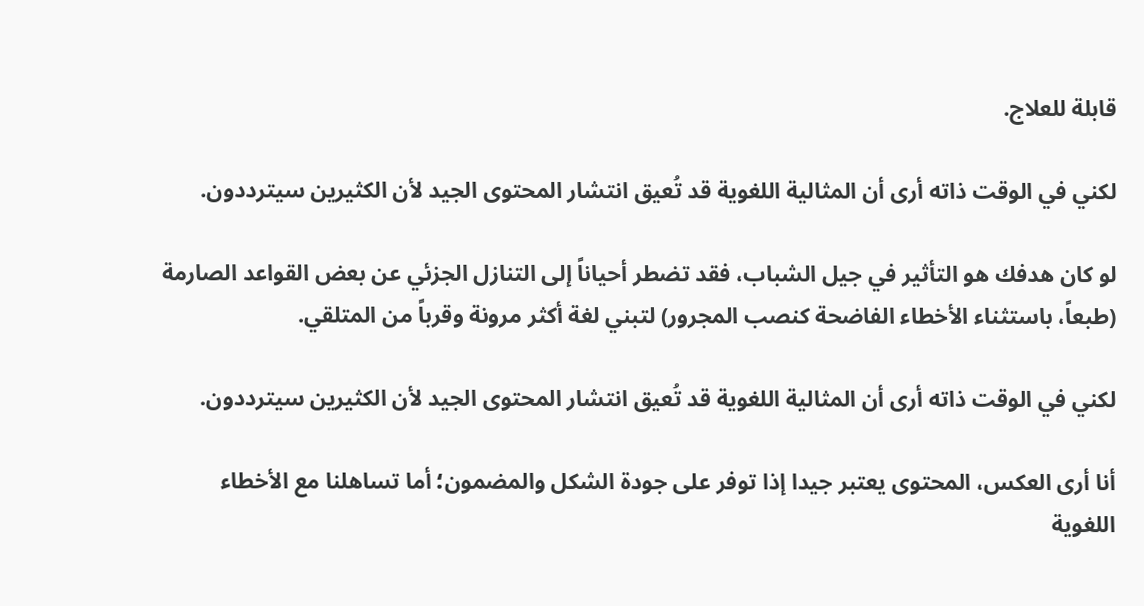قابلة للعلاج.

لكني في الوقت ذاته أرى أن المثالية اللغوية قد تُعيق انتشار المحتوى الجيد لأن الكثيرين سيترددون.

لو كان هدفك هو التأثير في جيل الشباب، فقد تضطر أحياناً إلى التنازل الجزئي عن بعض القواعد الصارمة (طبعاً، باستثناء الأخطاء الفاضحة كنصب المجرور) لتبني لغة أكثر مرونة وقرباً من المتلقي.

لكني في الوقت ذاته أرى أن المثالية اللغوية قد تُعيق انتشار المحتوى الجيد لأن الكثيرين سيترددون.

أنا أرى العكس، المحتوى يعتبر جيدا إذا توفر على جودة الشكل والمضمون؛ أما تساهلنا مع الأخطاء اللغوية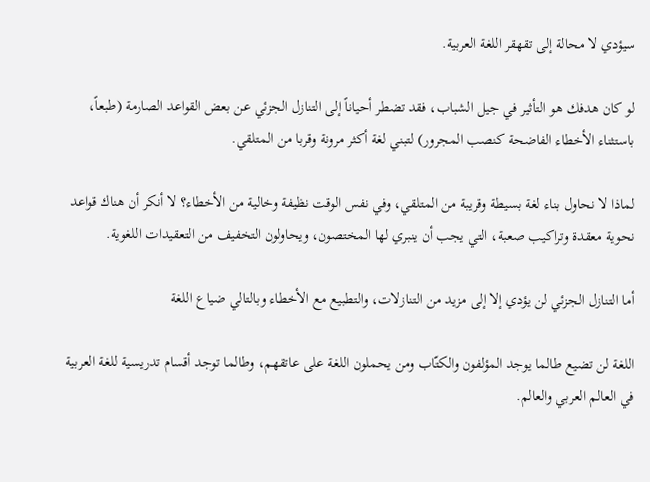سيؤدي لا محالة إلى تقهقر اللغة العربية.

لو كان هدفك هو التأثير في جيل الشباب، فقد تضطر أحياناً إلى التنازل الجزئي عن بعض القواعد الصارمة (طبعاً، باستثناء الأخطاء الفاضحة كنصب المجرور) لتبني لغة أكثر مرونة وقربا من المتلقي.

لماذا لا نحاول بناء لغة بسيطة وقريبة من المتلقي، وفي نفس الوقت نظيفة وخالية من الأخطاء؟ لا أنكر أن هناك قواعد نحوية معقدة وتراكيب صعبة، التي يجب أن ينبري لها المختصون، ويحاولون التخفيف من التعقيدات اللغوية.

أما التنازل الجزئي لن يؤدي إلا إلى مزيد من التنازلات، والتطبيع مع الأخطاء وبالتالي ضياع اللغة

اللغة لن تضيع طالما يوجد المؤلفون والكتّاب ومن يحملون اللغة على عاتقهم، وطالما توجد أقسام تدريسية للغة العربية في العالم العربي والعالم.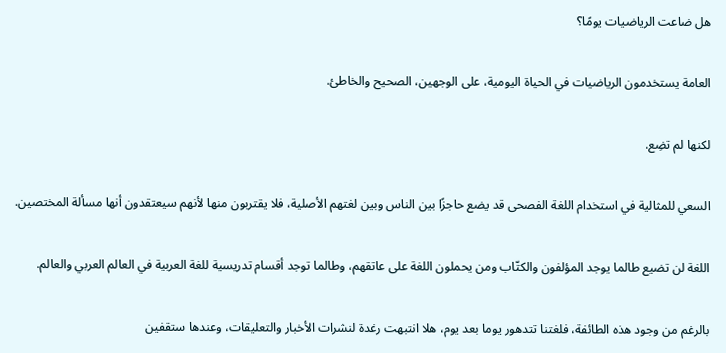هل ضاعت الرياضيات يومًا؟

العامة يستخدمون الرياضيات في الحياة اليومية، على الوجهين، الصحيح والخاطئ.

لكنها لم تضِع.

السعي للمثالية في استخدام اللغة الفصحى قد يضع حاجزًا بين الناس وبين لغتهم الأصلية، فلا يقتربون منها لأنهم سيعتقدون أنها مسألة المختصين.

اللغة لن تضيع طالما يوجد المؤلفون والكتّاب ومن يحملون اللغة على عاتقهم، وطالما توجد أقسام تدريسية للغة العربية في العالم العربي والعالم.

بالرغم من وجود هذه الطائفة، فلغتنا تتدهور يوما بعد يوم، هلا انتبهت رغدة لنشرات الأخبار والتعليقات، وعندها ستقفين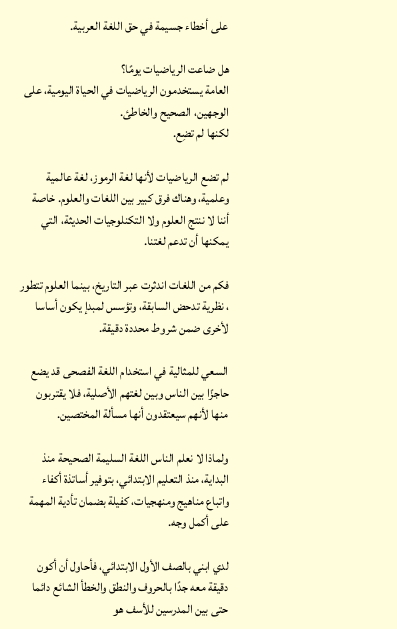على أخطاء جسيمة في حق اللغة العربية.

هل ضاعت الرياضيات يومًا؟
العامة يستخدمون الرياضيات في الحياة اليومية، على الوجهين، الصحيح والخاطئ.
لكنها لم تضِع.

لم تضع الرياضيات لأنها لغة الرموز، لغة عالمية وعلمية، وهناك فرق كبير بين اللغات والعلوم. خاصة أننا لا ننتج العلوم ولا التكنلوجيات الحديثة، التي يمكنها أن تدعم لغتنا.

فكم من اللغات اندثرت عبر التاريخ، بينما العلوم تتطور ، نظرية تدحض السابقة، وتؤسس لمبدإ يكون أساسا لأخرى ضمن شروط محددة دقيقة.

السعي للمثالية في استخدام اللغة الفصحى قد يضع حاجزًا بين الناس وبين لغتهم الأصلية، فلا يقتربون منها لأنهم سيعتقدون أنها مسألة المختصين.

ولماذا لا نعلم الناس اللغة السليمة الصحيحة منذ البداية، منذ التعليم الابتدائي، بتوفير أساتذة أكفاء واتباع مناهيج ومنهجيات، كفيلة بضمان تأدية المهمة على أكمل وجه.

لدي ابني بالصف الأول الابتدائي، فأحاول أن أكون دقيقة معه جدًا بالحروف والنطق والخطأ الشائع دائما حتى بين المدرسين للأسف هو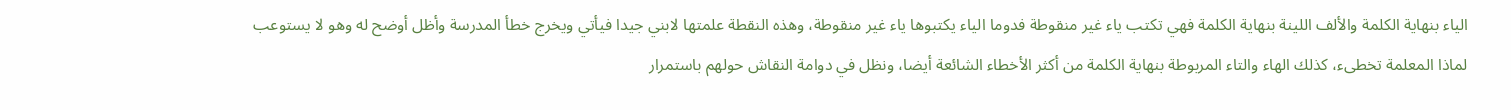الياء بنهاية الكلمة والألف اللينة بنهاية الكلمة فهي تكتب ياء غير منقوطة فدوما الياء يكتبوها ياء غير منقوطة، وهذه النقطة علمتها لابني جيدا فيأتي ويخرج خطأ المدرسة وأظل أوضح له وهو لا يستوعب لماذا المعلمة تخطىء، كذلك الهاء والتاء المربوطة بنهاية الكلمة من أكثر الأخطاء الشائعة أيضا، ونظل في دوامة النقاش حولهم باستمرار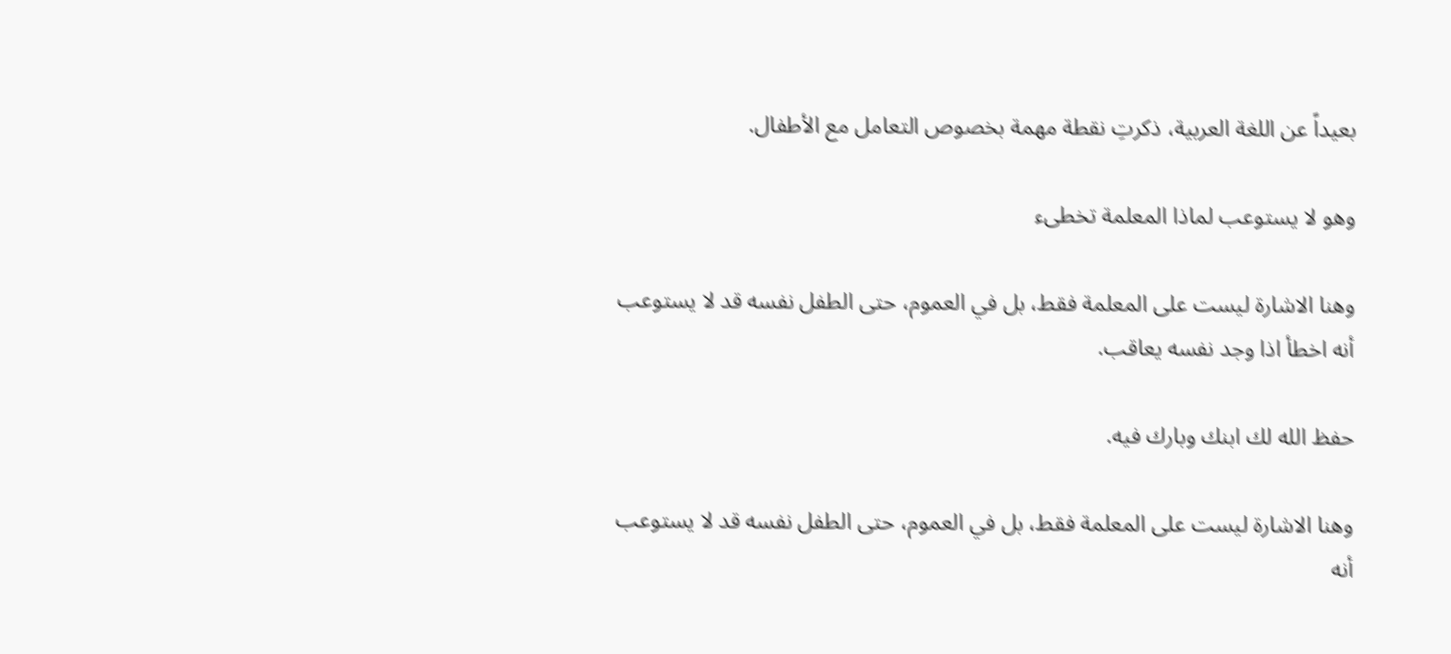بعيداً عن اللغة العربية، ذكرتِ نقطة مهمة بخصوص التعامل مع الأطفال.

وهو لا يستوعب لماذا المعلمة تخطىء

وهنا الاشارة ليست على المعلمة فقط، بل في العموم، حتى الطفل نفسه قد لا يستوعب أنه اخطأ اذا وجد نفسه يعاقب.

حفظ الله لك ابنك وبارك فيه.

وهنا الاشارة ليست على المعلمة فقط، بل في العموم، حتى الطفل نفسه قد لا يستوعب أنه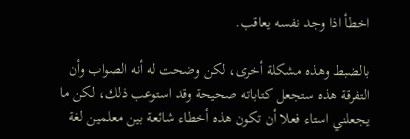اخطأ اذا وجد نفسه يعاقب.

بالضبط وهذه مشكلة أخرى، لكن وضحت له أنه الصواب وأن التفرقة هذه ستجعل كتاباته صحيحة وقد استوعب ذلك، لكن ما يجعلني استاء فعلا أن تكون هذه أخطاء شائعة بين معلمين لغة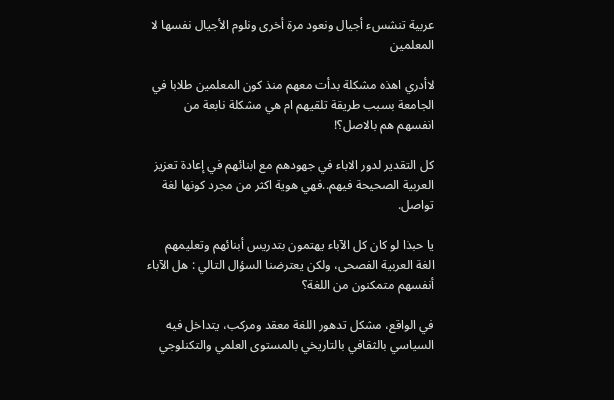عربية تنشسء أجيال ونعود مرة أخرى ونلوم الأجيال نفسها لا المعلمين

لاأدري اهذه مشكلة بدأت معهم منذ كون المعلمين طلابا في الجامعة بسبب طريقة تلقيهم ام هي مشكلة نابعة من انفسهم هم بالاصل؟!

كل التقدير لدور الاباء في جهودهم مع ابنائهم في إعادة تعزيز العربية الصحيحة فيهم..فهي هوية اكثر من مجرد كونها لغة تواصل.

يا حبذا لو كان كل الآباء يهتمون بتدريس أبنائهم وتعليمهم الغة العربية الفصحى، ولكن يعترضنا السؤال التالي : هل الآباء أنفسهم متمكنون من اللغة؟

في الواقع، مشكل تدهور اللغة معقد ومركب، يتداخل فيه السياسي بالثقافي بالتاريخي بالمستوى العلمي والتكنلوجي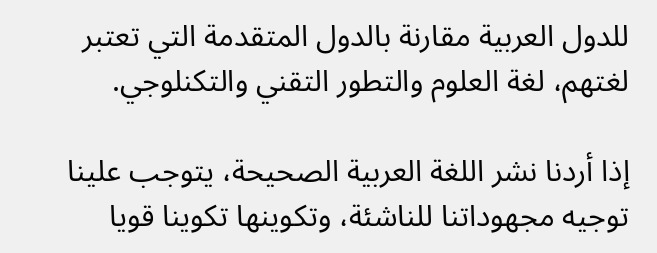للدول العربية مقارنة بالدول المتقدمة التي تعتبر لغتهم، لغة العلوم والتطور التقني والتكنلوجي.

إذا أردنا نشر اللغة العربية الصحيحة، يتوجب علينا توجيه مجهوداتنا للناشئة، وتكوينها تكوينا قويا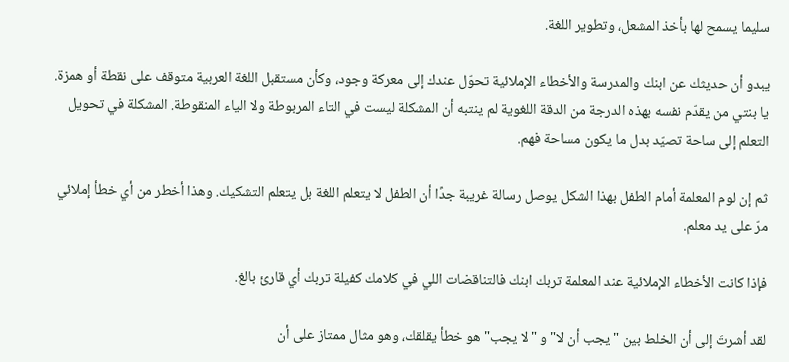سليما يسمح لها بأخذ المشعل، وتطوير اللغة.

يبدو أن حديثك عن ابنك والمدرسة والأخطاء الإملائية تحوّل عندك إلى معركة وجود، وكأن مستقبل اللغة العربية متوقف على نقطة أو همزة. يا بنتي من يقدّم نفسه بهذه الدرجة من الدقة اللغوية لم ينتبه أن المشكلة ليست في التاء المربوطة ولا الياء المنقوطة. المشكلة في تحويل التعلم إلى ساحة تصيّد بدل ما يكون مساحة فهم.

ثم إن لوم المعلمة أمام الطفل بهذا الشكل يوصل رسالة غريبة جدًا أن الطفل لا يتعلم اللغة بل يتعلم التشكيك. وهذا أخطر من أي خطأ إملائي مرّ على يد معلم.

فإذا كانت الأخطاء الإملائية عند المعلمة تربك ابنك فالتناقضات اللي في كلامك كفيلة تربك أي قارئ بالغ.

لقد أشرتَ إلى أن الخلط بين "يجب أن لا" و "لا يجب" هو خطأ يقلقك، وهو مثال ممتاز على أن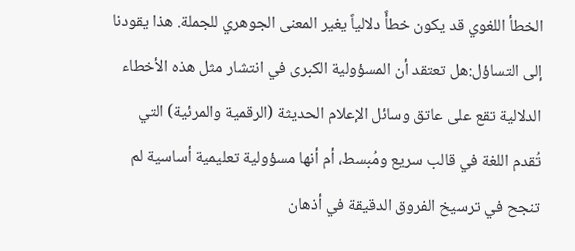الخطأ اللغوي قد يكون خطأً دلالياً يغير المعنى الجوهري للجملة. هذا يقودنا إلى التساؤل:هل تعتقد أن المسؤولية الكبرى في انتشار مثل هذه الأخطاء الدلالية تقع على عاتق وسائل الإعلام الحديثة (الرقمية والمرئية) التي تُقدم اللغة في قالب سريع ومُبسط، أم أنها مسؤولية تعليمية أساسية لم تنجح في ترسيخ الفروق الدقيقة في أذهان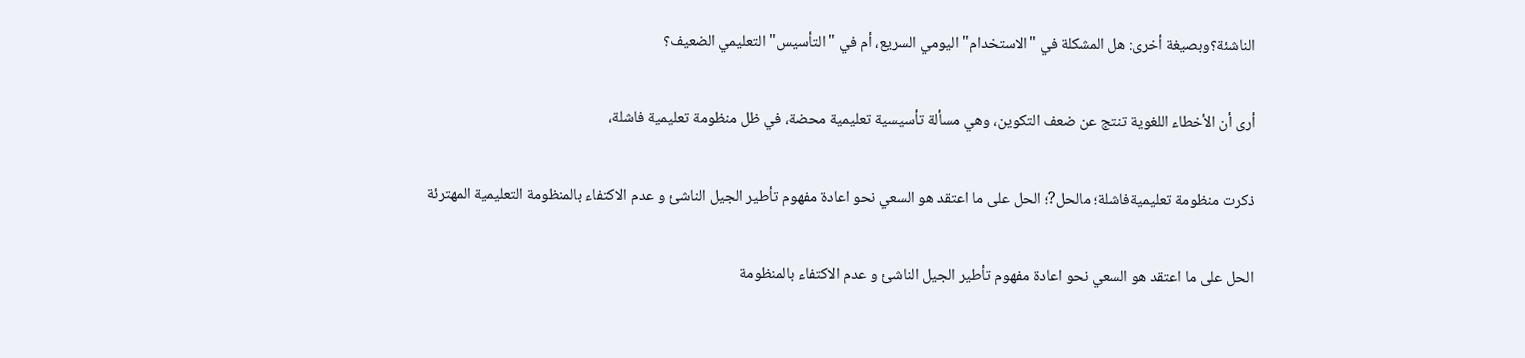الناشئة؟وبصيغة أخرى: هل المشكلة في "الاستخدام" اليومي السريع، أم في "التأسيس" التعليمي الضعيف؟

أرى أن الأخطاء اللغوية تنتج عن ضعف التكوين، وهي مسألة تأسيسية تعليمية محضة، في ظل منظومة تعليمية فاشلة،

ذكرت منظومة تعليميةفاشلة؛ مالحل?؛ الحل على ما اعتقد هو السعي نحو اعادة مفهوم تأطير الجيل الناشئ و عدم الاكتفاء بالمنظومة التعليمية المهترئة

الحل على ما اعتقد هو السعي نحو اعادة مفهوم تأطير الجيل الناشئ و عدم الاكتفاء بالمنظومة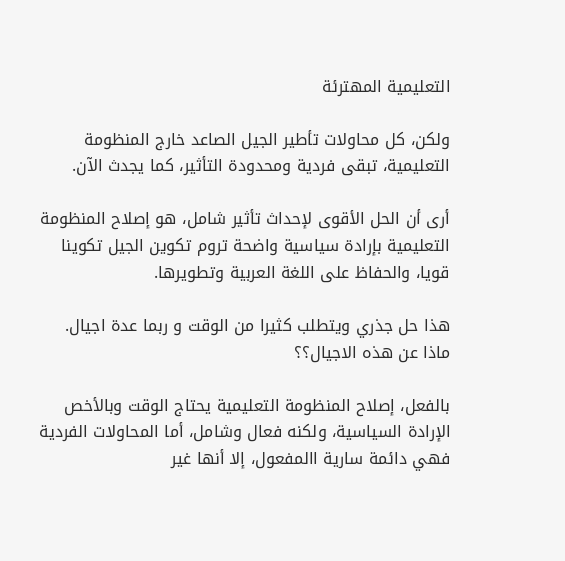التعليمية المهترئة

ولكن، كل محاولات تأطير الجيل الصاعد خارج المنظومة التعليمية، تبقى فردية ومحدودة التأثير، كما يجدث الآن.

أرى أن الحل الأقوى لإحداث تأثير شامل، هو إصلاح المنظومة التعليمية بإرادة سياسية واضحة تروم تكوين الجيل تكوينا قويا، والحفاظ على اللغة العربية وتطويرها.

هذا حل جذري ويتطلب كثيرا من الوقت و ربما عدة اجيال. ماذا عن هذه الاجيال؟؟

بالفعل، إصلاح المنظومة التعليمية يحتاج الوقت وبالأخص الإرادة السياسية، ولكنه فعال وشامل، أما المحاولات الفردية فهي دائمة سارية االمفعول، إلا أنها غير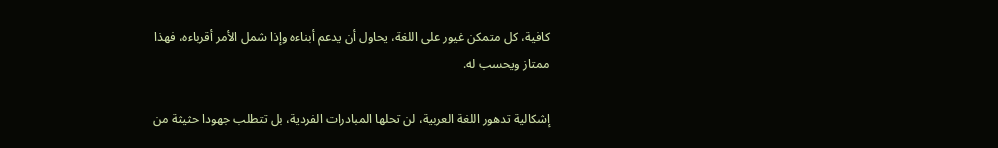كافية، كل متمكن غيور على اللغة، يحاول أن يدعم أبناءه وإذا شمل الأمر أقرباءه، فهذا ممتاز ويحسب له.

إشكالية تدهور اللغة العربية، لن تحلها المبادرات الفردية، بل تتطلب جهودا حثيثة من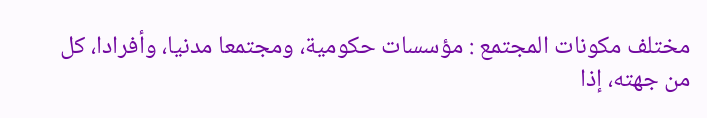مختلف مكونات المجتمع : مؤسسات حكومية، ومجتمعا مدنيا، وأفرادا، كل من جهته، إذا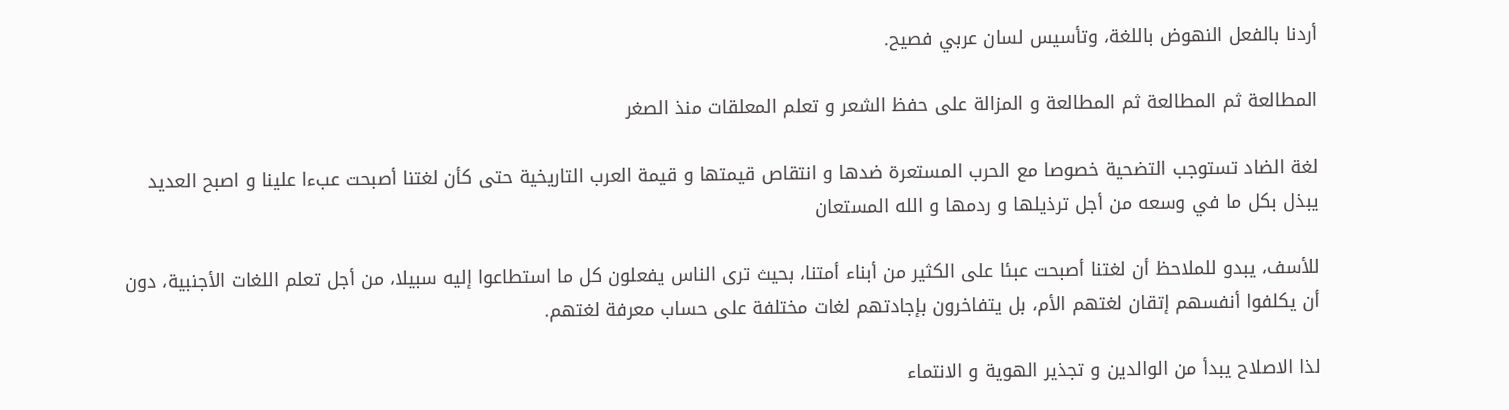أردنا بالفعل النهوض باللغة، وتأسيس لسان عربي فصيح.

المطالعة ثم المطالعة ثم المطالعة و المزالة على حفظ الشعر و تعلم المعلقات منذ الصغر

لغة الضاد تستوجب التضحية خصوصا مع الحرب المستعرة ضدها و انتقاص قيمتها و قيمة العرب التاريخية حتى كأن لغتنا أصبحت عبءا علينا و اصبح العديد يبذل بكل ما في وسعه من أجل ترذيلها و ردمها و الله المستعان

للأسف، يبدو للملاحظ أن لغتنا أصبحت عبئا على الكثير من أبناء أمتنا، بحيث ترى الناس يفعلون كل ما استطاعوا إليه سبيلا، من أجل تعلم اللغات الأجنبية، دون أن يكلفوا أنفسهم إتقان لغتهم الأم، بل يتفاخرون بإجادتهم لغات مختلفة على حساب معرفة لغتهم.

لذا الاصلاح يبدأ من الوالدين و تجذير الهوية و الانتماء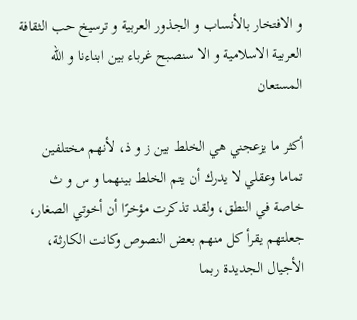و الافتخار بالأنساب و الجذور العربية و ترسيخ حب الثقافة العربية الاسلامية و الا سنصبح غرباء بين ابناءنا و الله المستعان

أكثر ما يزعجني هي الخلط بين ز و ذ، لأنهم مختلفين تماما وعقلي لا يدرك أن يتم الخلط بينهما و س و ث خاصة في النطق، ولقد تذكرت مؤخرًا أن أخوتي الصغار، جعلتهم يقرأ كل منهم بعض النصوص وكانت الكارثة، الأجيال الجديدة ربما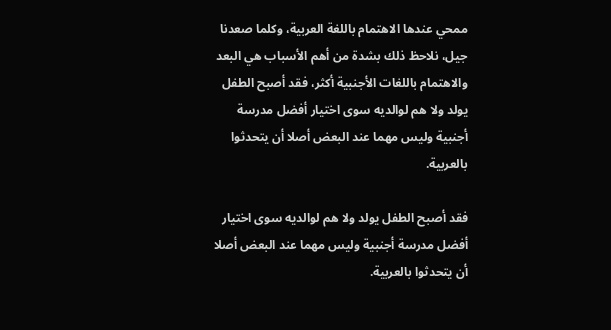ممحي عندها الاهتمام باللغة العربية، وكلما صعدنا جيل، نلاحظ ذلك بشدة من أهم الأسباب هي البعد والاهتمام باللغات الأجنبية أكثر، فقد أصبح الطفل يولد ولا هم لوالديه سوى اختيار أفضل مدرسة أجنبية وليس مهما عند البعض أصلا أن يتحدثوا بالعربية.

فقد أصبح الطفل يولد ولا هم لوالديه سوى اختيار أفضل مدرسة أجنبية وليس مهما عند البعض أصلا أن يتحدثوا بالعربية.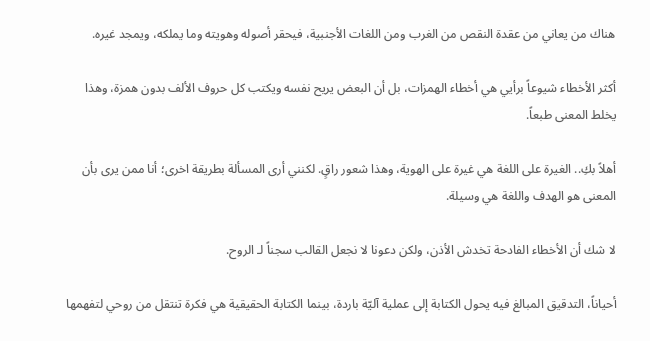هناك من يعاني من عقدة النقص من الغرب ومن اللغات الأجنبية، فيحقر أصوله وهويته وما يملكه، ويمجد غيره.

أكثر الأخطاء شيوعاً برأيي هي أخطاء الهمزات، بل أن البعض يريح نفسه ويكتب كل حروف الألف بدون همزة، وهذا يخلط المعنى طبعاً.

أهلاً بكِ.. الغيرة على اللغة هي غيرة على الهوية، وهذا شعور راقٍ. لكنني أرى المسألة بطريقة اخرى؛ أنا ممن يرى بأن المعنى هو الهدف واللغة هي وسيلة.

لا شك أن الأخطاء الفادحة تخدش الأذن، ولكن دعونا لا نجعل القالب سجناً لـ الروح.

أحياناً، التدقيق المبالغ فيه يحول الكتابة إلى عملية آليّة باردة، بينما الكتابة الحقيقية هي فكرة تنتقل من روحي لتفهمها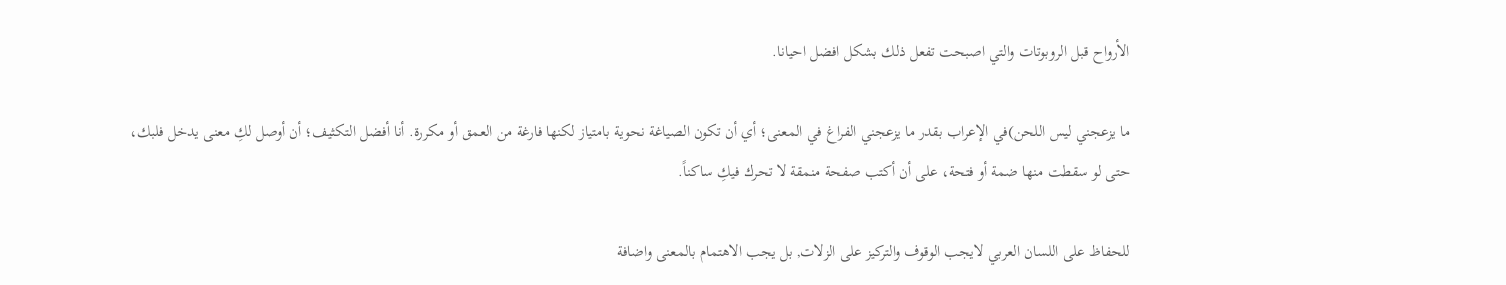الأرواح قبل الروبوتات والتي اصبحت تفعل ذلك بشكل افضل احيانا.

ما يزعجني ليس اللحن)في الإعراب بقدر ما يزعجني الفراغ في المعنى؛ أي أن تكون الصياغة نحوية بامتياز لكنها فارغة من العمق أو مكررة. أنا أفضل التكثيف؛ أن أوصل لكِ معنى يدخل فلبك، حتى لو سقطت منها ضمة أو فتحة، على أن أكتب صفحة منمقة لا تحرك فيكِ ساكناً.

للحفاظ على اللسان العربي لايجب الوقوف والتركيز على الزلات, بل يجب الاهتمام بالمعنى واضافة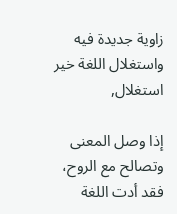زاوية جديدة فيه واستغلال اللغة خير استغلال,

إذا وصل المعنى وتصالح مع الروح، فقد أدت اللغة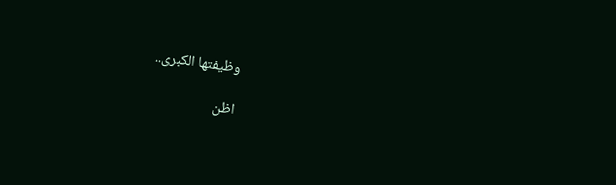وظيفتها الكبرى..

اظن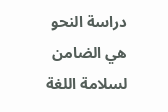دراسة النحو هي الضامن لسلامة اللغة